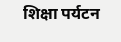शिक्षा पर्यटन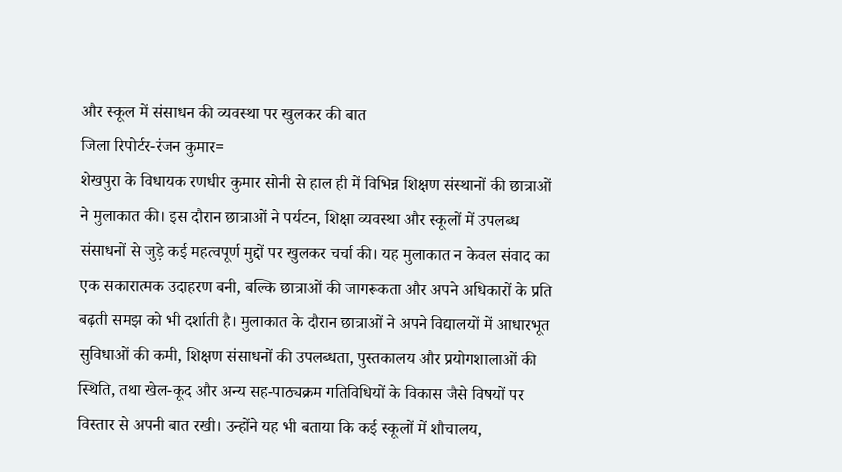और स्कूल में संसाधन की व्यवस्था पर खुलकर की बात
जिला रिपोर्टर-रंजन कुमार=
शेखपुरा के विधायक रणधीर कुमार सोनी से हाल ही में विभिन्न शिक्षण संस्थानों की छात्राओं ने मुलाकात की। इस दौरान छात्राओं ने पर्यटन, शिक्षा व्यवस्था और स्कूलों में उपलब्ध संसाधनों से जुड़े कई महत्वपूर्ण मुद्दों पर खुलकर चर्चा की। यह मुलाकात न केवल संवाद का एक सकारात्मक उदाहरण बनी, बल्कि छात्राओं की जागरूकता और अपने अधिकारों के प्रति बढ़ती समझ को भी दर्शाती है। मुलाकात के दौरान छात्राओं ने अपने विद्यालयों में आधारभूत सुविधाओं की कमी, शिक्षण संसाधनों की उपलब्धता, पुस्तकालय और प्रयोगशालाओं की स्थिति, तथा खेल-कूद और अन्य सह-पाठ्यक्रम गतिविधियों के विकास जैसे विषयों पर विस्तार से अपनी बात रखी। उन्होंने यह भी बताया कि कई स्कूलों में शौचालय,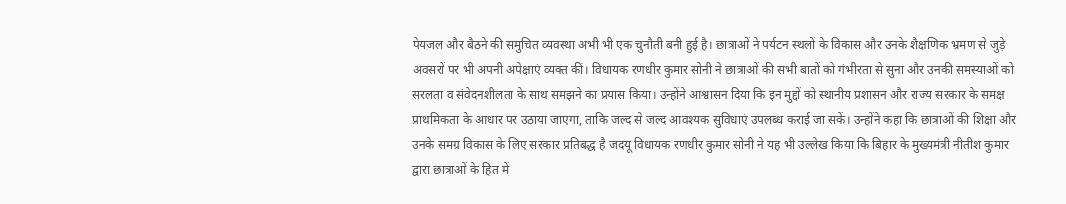पेयजल और बैठने की समुचित व्यवस्था अभी भी एक चुनौती बनी हुई है। छात्राओं ने पर्यटन स्थलों के विकास और उनके शैक्षणिक भ्रमण से जुड़े अवसरों पर भी अपनी अपेक्षाएं व्यक्त कीं। विधायक रणधीर कुमार सोनी ने छात्राओं की सभी बातों को गंभीरता से सुना और उनकी समस्याओं को सरलता व संवेदनशीलता के साथ समझने का प्रयास किया। उन्होंने आश्वासन दिया कि इन मुद्दों को स्थानीय प्रशासन और राज्य सरकार के समक्ष प्राथमिकता के आधार पर उठाया जाएगा, ताकि जल्द से जल्द आवश्यक सुविधाएं उपलब्ध कराई जा सकें। उन्होंने कहा कि छात्राओं की शिक्षा और उनके समग्र विकास के लिए सरकार प्रतिबद्ध है जदयू विधायक रणधीर कुमार सोनी ने यह भी उल्लेख किया कि बिहार के मुख्यमंत्री नीतीश कुमार द्वारा छात्राओं के हित में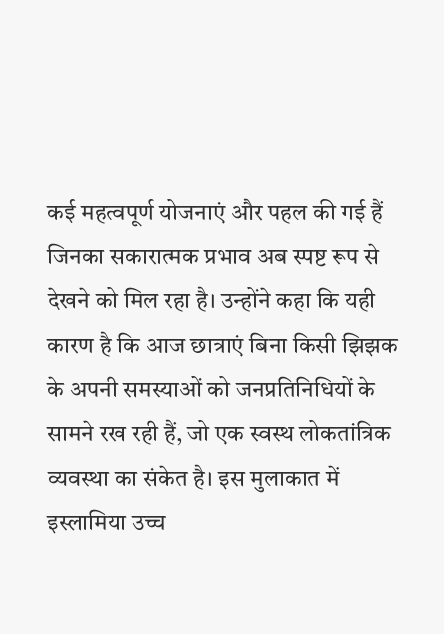कई महत्वपूर्ण योजनाएं और पहल की गई हैं जिनका सकारात्मक प्रभाव अब स्पष्ट रूप से देखने को मिल रहा है। उन्होंने कहा कि यही कारण है कि आज छात्राएं बिना किसी झिझक के अपनी समस्याओं को जनप्रतिनिधियों के सामने रख रही हैं, जो एक स्वस्थ लोकतांत्रिक व्यवस्था का संकेत है। इस मुलाकात में इस्लामिया उच्च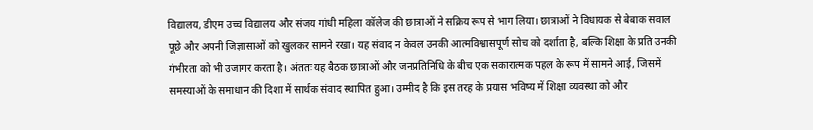विद्यालय, डीएम उच्च विद्यालय और संजय गांधी महिला कॉलेज की छात्राओं ने सक्रिय रूप से भाग लिया। छात्राओं ने विधायक से बेबाक सवाल पूछे और अपनी जिज्ञासाओं को खुलकर सामने रखा। यह संवाद न केवल उनकी आत्मविश्वासपूर्ण सोच को दर्शाता है, बल्कि शिक्षा के प्रति उनकी गंभीरता को भी उजागर करता है। अंततः यह बैठक छात्राओं और जनप्रतिनिधि के बीच एक सकारात्मक पहल के रूप में सामने आई, जिसमें समस्याओं के समाधान की दिशा में सार्थक संवाद स्थापित हुआ। उम्मीद है कि इस तरह के प्रयास भविष्य में शिक्षा व्यवस्था को और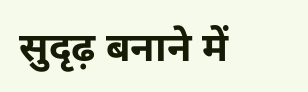सुदृढ़ बनाने में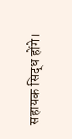सहायक सिद्ध होंगे।